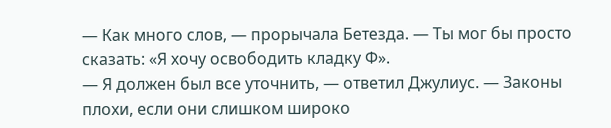— Как много слов, — прорычала Бетезда. — Ты мог бы просто сказать: «Я хочу освободить кладку Ф».
— Я должен был все уточнить, — ответил Джулиус. — Законы плохи, если они слишком широко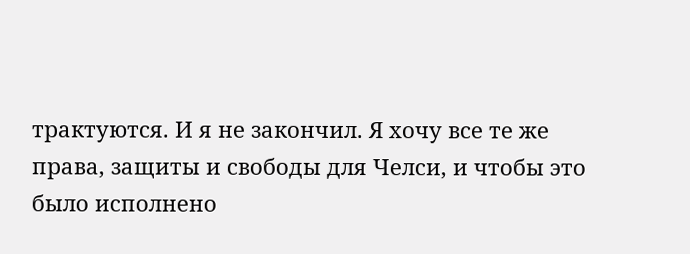трактуются. И я не закончил. Я хочу все те же права, защиты и свободы для Челси, и чтобы это было исполнено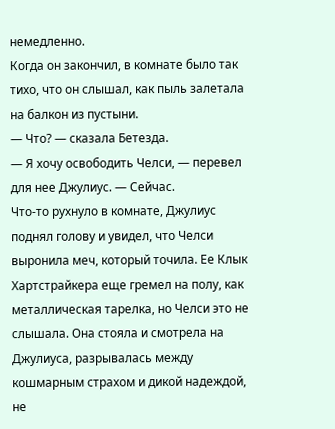немедленно.
Когда он закончил, в комнате было так тихо, что он слышал, как пыль залетала на балкон из пустыни.
— Что? — сказала Бетезда.
— Я хочу освободить Челси, — перевел для нее Джулиус. — Сейчас.
Что-то рухнуло в комнате, Джулиус поднял голову и увидел, что Челси выронила меч, который точила. Ее Клык Хартстрайкера еще гремел на полу, как металлическая тарелка, но Челси это не слышала. Она стояла и смотрела на Джулиуса, разрывалась между кошмарным страхом и дикой надеждой, не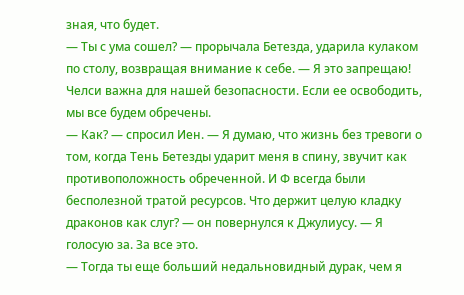зная, что будет.
— Ты с ума сошел? — прорычала Бетезда, ударила кулаком по столу, возвращая внимание к себе. — Я это запрещаю! Челси важна для нашей безопасности. Если ее освободить, мы все будем обречены.
— Как? — спросил Иен. — Я думаю, что жизнь без тревоги о том, когда Тень Бетезды ударит меня в спину, звучит как противоположность обреченной. И Ф всегда были бесполезной тратой ресурсов. Что держит целую кладку драконов как слуг? — он повернулся к Джулиусу. — Я голосую за. За все это.
— Тогда ты еще больший недальновидный дурак, чем я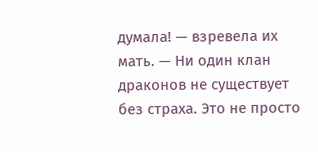думала! — взревела их мать. — Ни один клан драконов не существует без страха. Это не просто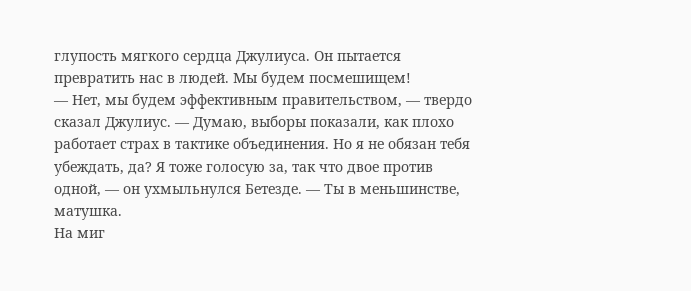глупость мягкого сердца Джулиуса. Он пытается превратить нас в людей. Мы будем посмешищем!
— Нет, мы будем эффективным правительством, — твердо сказал Джулиус. — Думаю, выборы показали, как плохо работает страх в тактике объединения. Но я не обязан тебя убеждать, да? Я тоже голосую за, так что двое против одной, — он ухмыльнулся Бетезде. — Ты в меньшинстве, матушка.
На миг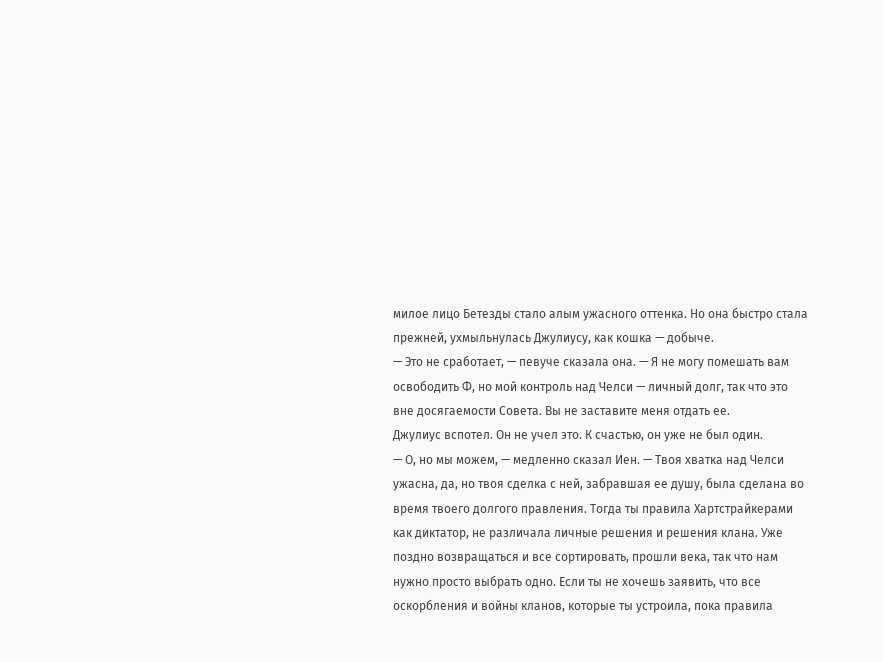милое лицо Бетезды стало алым ужасного оттенка. Но она быстро стала прежней, ухмыльнулась Джулиусу, как кошка — добыче.
— Это не сработает, — певуче сказала она. — Я не могу помешать вам освободить Ф, но мой контроль над Челси — личный долг, так что это вне досягаемости Совета. Вы не заставите меня отдать ее.
Джулиус вспотел. Он не учел это. К счастью, он уже не был один.
— О, но мы можем, — медленно сказал Иен. — Твоя хватка над Челси ужасна, да, но твоя сделка с ней, забравшая ее душу, была сделана во время твоего долгого правления. Тогда ты правила Хартстрайкерами как диктатор, не различала личные решения и решения клана. Уже поздно возвращаться и все сортировать, прошли века, так что нам нужно просто выбрать одно. Если ты не хочешь заявить, что все оскорбления и войны кланов, которые ты устроила, пока правила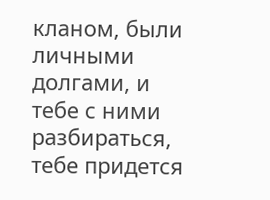кланом, были личными долгами, и тебе с ними разбираться, тебе придется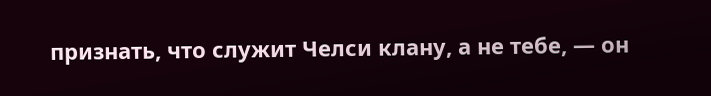признать, что служит Челси клану, а не тебе, — он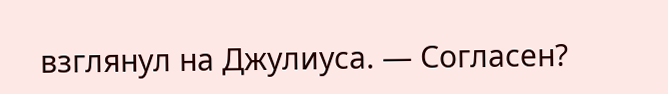взглянул на Джулиуса. — Согласен?